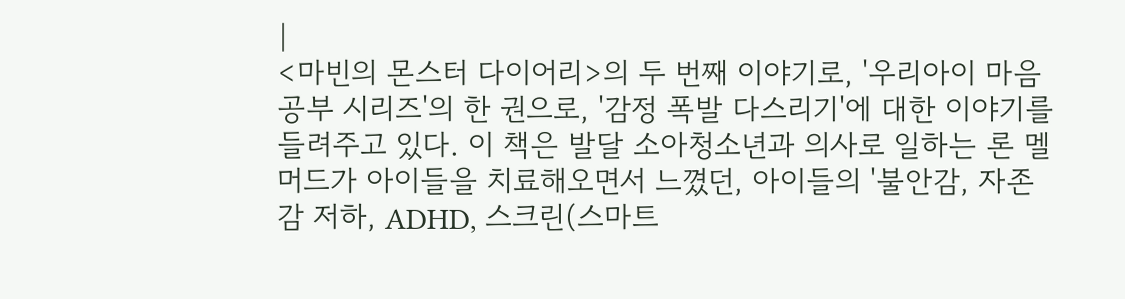|
<마빈의 몬스터 다이어리>의 두 번째 이야기로, '우리아이 마음공부 시리즈'의 한 권으로, '감정 폭발 다스리기'에 대한 이야기를 들려주고 있다. 이 책은 발달 소아청소년과 의사로 일하는 론 멜머드가 아이들을 치료해오면서 느꼈던, 아이들의 '불안감, 자존감 저하, ADHD, 스크린(스마트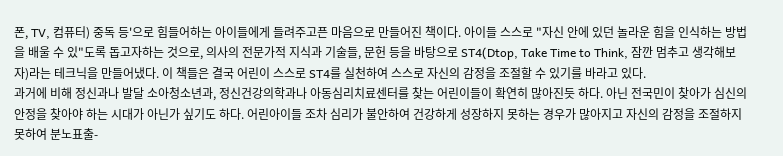폰, TV, 컴퓨터) 중독 등'으로 힘들어하는 아이들에게 들려주고픈 마음으로 만들어진 책이다. 아이들 스스로 "자신 안에 있던 놀라운 힘을 인식하는 방법을 배울 수 있"도록 돕고자하는 것으로, 의사의 전문가적 지식과 기술들, 문헌 등을 바탕으로 ST4(Dtop, Take Time to Think, 잠깐 멈추고 생각해보자)라는 테크닉을 만들어냈다. 이 책들은 결국 어린이 스스로 ST4를 실천하여 스스로 자신의 감정을 조절할 수 있기를 바라고 있다.
과거에 비해 정신과나 발달 소아청소년과, 정신건강의학과나 아동심리치료센터를 찾는 어린이들이 확연히 많아진듯 하다. 아닌 전국민이 찾아가 심신의 안정을 찾아야 하는 시대가 아닌가 싶기도 하다. 어린아이들 조차 심리가 불안하여 건강하게 성장하지 못하는 경우가 많아지고 자신의 감정을 조절하지 못하여 분노표출-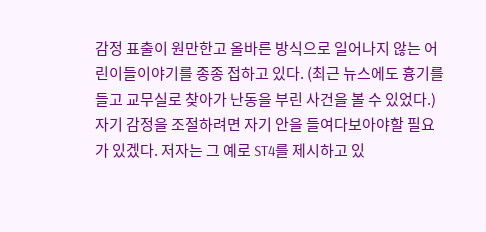감정 표출이 원만한고 올바른 방식으로 일어나지 않는 어린이들이야기를 종종 접하고 있다. (최근 뉴스에도 흉기를 들고 교무실로 찾아가 난동을 부린 사건을 볼 수 있었다.) 자기 감정을 조절하려면 자기 안을 들여다보아야할 필요가 있겠다. 저자는 그 예로 ST4를 제시하고 있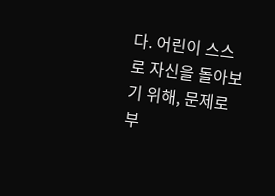다. 어린이 스스로 자신을 돌아보기 위해, 문제로 부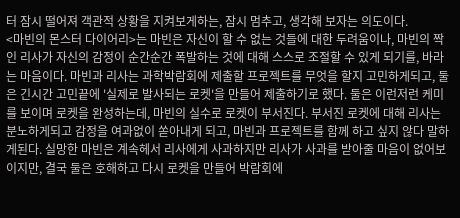터 잠시 떨어져 객관적 상황을 지켜보게하는, 잠시 멈추고, 생각해 보자는 의도이다.
<마빈의 몬스터 다이어리>는 마빈은 자신이 할 수 없는 것들에 대한 두려움이나, 마빈의 짝인 리사가 자신의 감정이 순간순간 폭발하는 것에 대해 스스로 조절할 수 있게 되기를, 바라는 마음이다. 마빈과 리사는 과학박람회에 제출할 프로젝트를 무엇을 할지 고민하게되고, 둘은 긴시간 고민끝에 '실제로 발사되는 로켓'을 만들어 제출하기로 했다. 둘은 이런저런 케미를 보이며 로켓을 완성하는데, 마빈의 실수로 로켓이 부서진다. 부서진 로켓에 대해 리사는 분노하게되고 감정을 여과없이 쏟아내게 되고, 마빈과 프로젝트를 함께 하고 싶지 않다 말하게된다. 실망한 마빈은 계속헤서 리사에게 사과하지만 리사가 사과를 받아줄 마음이 없어보이지만, 결국 둘은 호해하고 다시 로켓을 만들어 박람회에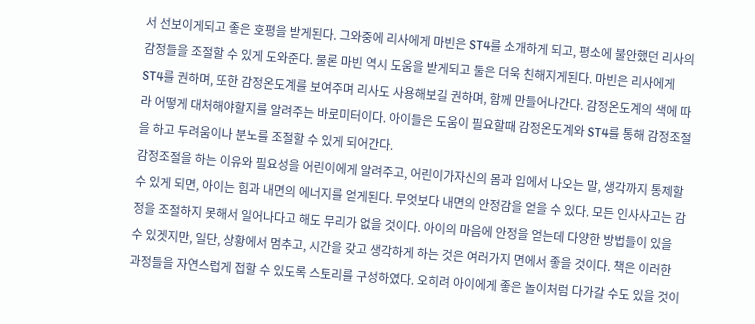서 선보이게되고 좋은 호평을 받게된다. 그와중에 리사에게 마빈은 ST4를 소개하게 되고, 평소에 불안했던 리사의 감정들을 조절할 수 있게 도와준다. 물론 마빈 역시 도움을 받게되고 둘은 더욱 친해지게된다. 마빈은 리사에게 ST4를 권하며, 또한 감정온도계를 보여주며 리사도 사용해보길 권하며, 함께 만들어나간다. 감정온도계의 색에 따라 어떻게 대처해야할지를 알려주는 바로미터이다. 아이들은 도움이 필요할때 감정온도계와 ST4를 통해 감정조절을 하고 두려움이나 분노를 조절할 수 있게 되어간다.
감정조절을 하는 이유와 필요성을 어린이에게 알려주고, 어린이가자신의 몸과 입에서 나오는 말, 생각까지 통제할 수 있게 되면, 아이는 힘과 내면의 에너지를 얻게된다. 무엇보다 내면의 안정감을 얻을 수 있다. 모든 인사사고는 감정을 조절하지 못해서 일어나다고 해도 무리가 없을 것이다. 아이의 마음에 안정을 얻는데 다양한 방법들이 있을 수 있겟지만, 일단, 상황에서 멈추고, 시간을 갖고 생각하게 하는 것은 여러가지 면에서 좋을 것이다. 책은 이러한 과정들을 자연스럽게 접할 수 있도록 스토리를 구성하였다. 오히려 아이에게 좋은 놀이처럼 다가갈 수도 있을 것이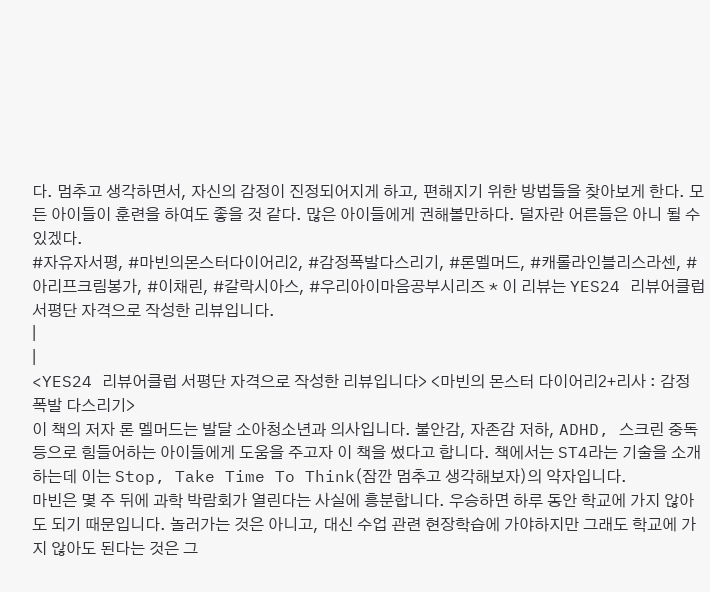다. 멈추고 생각하면서, 자신의 감정이 진정되어지게 하고, 편해지기 위한 방법들을 찾아보게 한다. 모든 아이들이 훈련을 하여도 좋을 것 같다. 많은 아이들에게 권해볼만하다. 덜자란 어른들은 아니 될 수 있겠다.
#자유자서평, #마빈의몬스터다이어리2, #감정폭발다스리기, #론멜머드, #캐롤라인블리스라센, #아리프크림봉가, #이채린, #갈락시아스, #우리아이마음공부시리즈 * 이 리뷰는 YES24 리뷰어클럽 서평단 자격으로 작성한 리뷰입니다.
|
|
<YES24 리뷰어클럽 서평단 자격으로 작성한 리뷰입니다> <마빈의 몬스터 다이어리2+리사 : 감정 폭발 다스리기>
이 책의 저자 론 멜머드는 발달 소아청소년과 의사입니다. 불안감, 자존감 저하, ADHD, 스크린 중독 등으로 힘들어하는 아이들에게 도움을 주고자 이 책을 썼다고 합니다. 책에서는 ST4라는 기술을 소개하는데 이는 Stop, Take Time To Think(잠깐 멈추고 생각해보자)의 약자입니다.
마빈은 몇 주 뒤에 과학 박람회가 열린다는 사실에 흥분합니다. 우승하면 하루 동안 학교에 가지 않아도 되기 때문입니다. 놀러가는 것은 아니고, 대신 수업 관련 현장학습에 가야하지만 그래도 학교에 가지 않아도 된다는 것은 그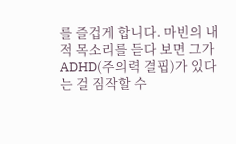를 즐겁게 합니다. 마빈의 내적 목소리를 듣다 보면 그가 ADHD(주의력 결핍)가 있다는 걸 짐작할 수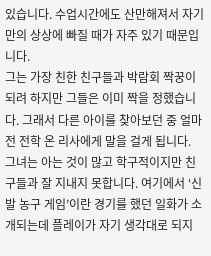있습니다. 수업시간에도 산만해져서 자기만의 상상에 빠질 때가 자주 있기 때문입니다.
그는 가장 친한 친구들과 박람회 짝꿍이 되려 하지만 그들은 이미 짝을 정했습니다. 그래서 다른 아이를 찾아보던 중 얼마 전 전학 온 리사에게 말을 걸게 됩니다. 그녀는 아는 것이 많고 학구적이지만 친구들과 잘 지내지 못합니다. 여기에서 ‘신발 농구 게임’이란 경기를 했던 일화가 소개되는데 플레이가 자기 생각대로 되지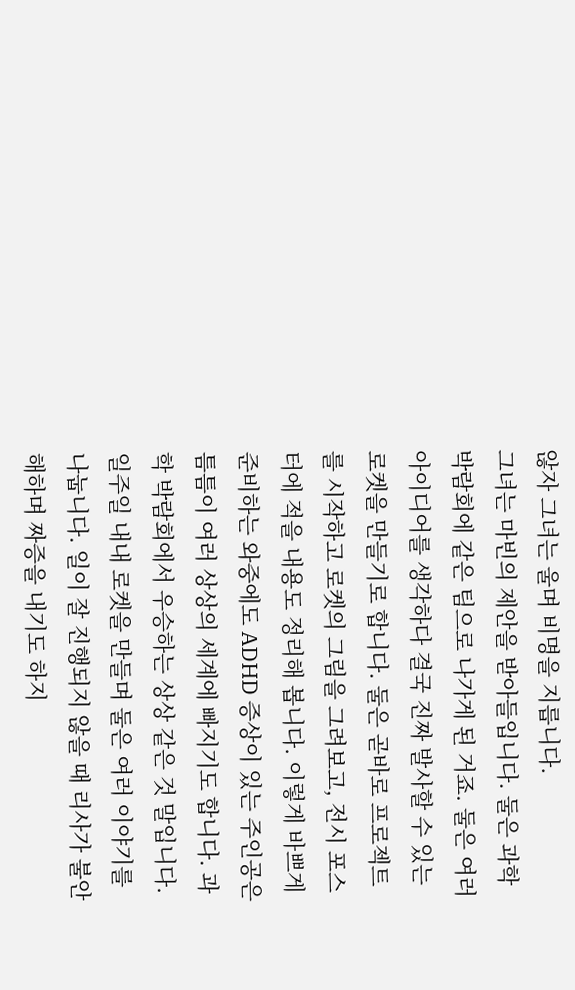않자 그녀는 울며 비명을 지릅니다.
그녀는 마빈의 제안을 받아들입니다. 둘은 과학 박람회에 같은 팀으로 나가게 된 거죠. 둘은 여러 아이디어를 생각하다 결국 진짜 발사할 수 있는 로켓을 만들기로 합니다. 둘은 곧바로 프로젝트를 시작하고 로켓의 그림을 그려보고, 전시 포스터에 적을 내용도 정리해 봅니다. 이렇게 바쁘게 준비하는 와중에도 ADHD 증상이 있는 주인공은 틈틈이 여러 상상의 세계에 빠지기도 합니다. 과학 박람회에서 우승하는 상상 같은 것 말입니다. 일주일 내내 로켓을 만들며 둘은 여러 이야기를 나눕니다. 일이 잘 진행되지 않을 때 리사가 불안해하며 짜증을 내기도 하지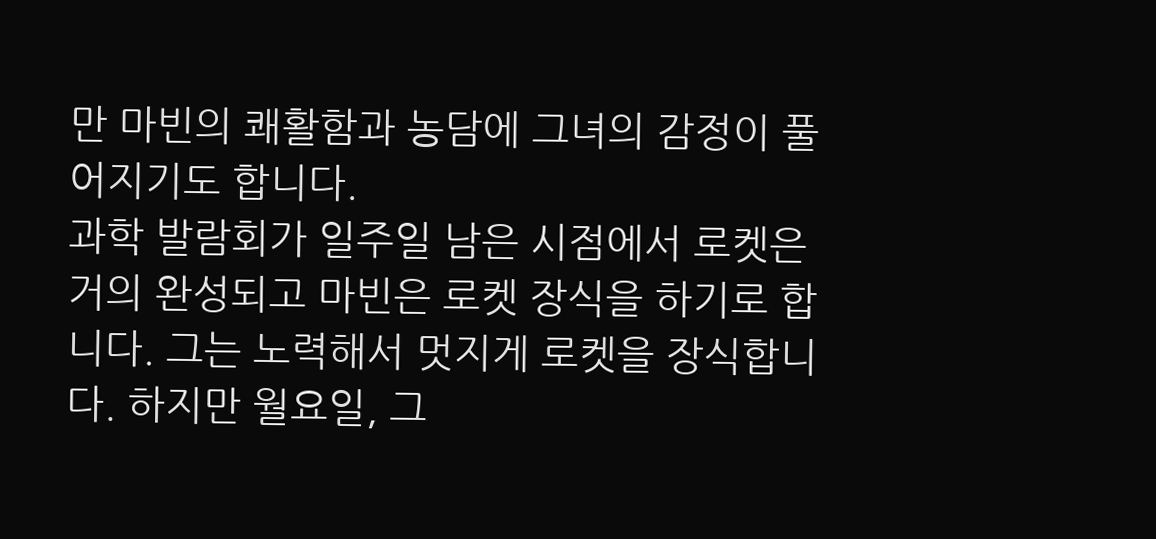만 마빈의 쾌활함과 농담에 그녀의 감정이 풀어지기도 합니다.
과학 발람회가 일주일 남은 시점에서 로켓은 거의 완성되고 마빈은 로켓 장식을 하기로 합니다. 그는 노력해서 멋지게 로켓을 장식합니다. 하지만 월요일, 그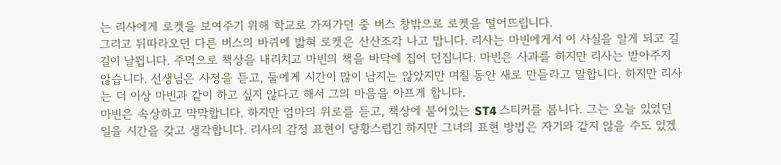는 리사에게 로켓을 보여주기 위해 학교로 가져가던 중 버스 창밖으로 로켓을 떨어뜨립니다.
그리고 뒤따라오던 다른 버스의 바퀴에 밟혀 로켓은 산산조각 나고 맙니다. 리사는 마빈에게서 이 사실을 알게 되고 길길이 날뜁니다. 주먹으로 책상을 내리치고 마빈의 책을 바닥에 집어 던집니다. 마빈은 사과를 하지만 리사는 받아주지 않습니다. 선생님은 사정을 듣고, 둘에게 시간이 많이 남지는 않았지만 며칠 동안 새로 만들라고 말합니다. 하지만 리사는 더 이상 마빈과 같이 하고 싶지 않다고 해서 그의 마음을 아프게 합니다.
마빈은 속상하고 막막합니다. 하지만 엄마의 위로를 듣고, 책상에 붙어있는 ST4 스티커를 봅니다. 그는 오늘 있었던 일을 시간을 갖고 생각합니다. 리사의 감정 표현이 당황스럽긴 하지만 그녀의 표현 방법은 자기와 같지 않을 수도 있겠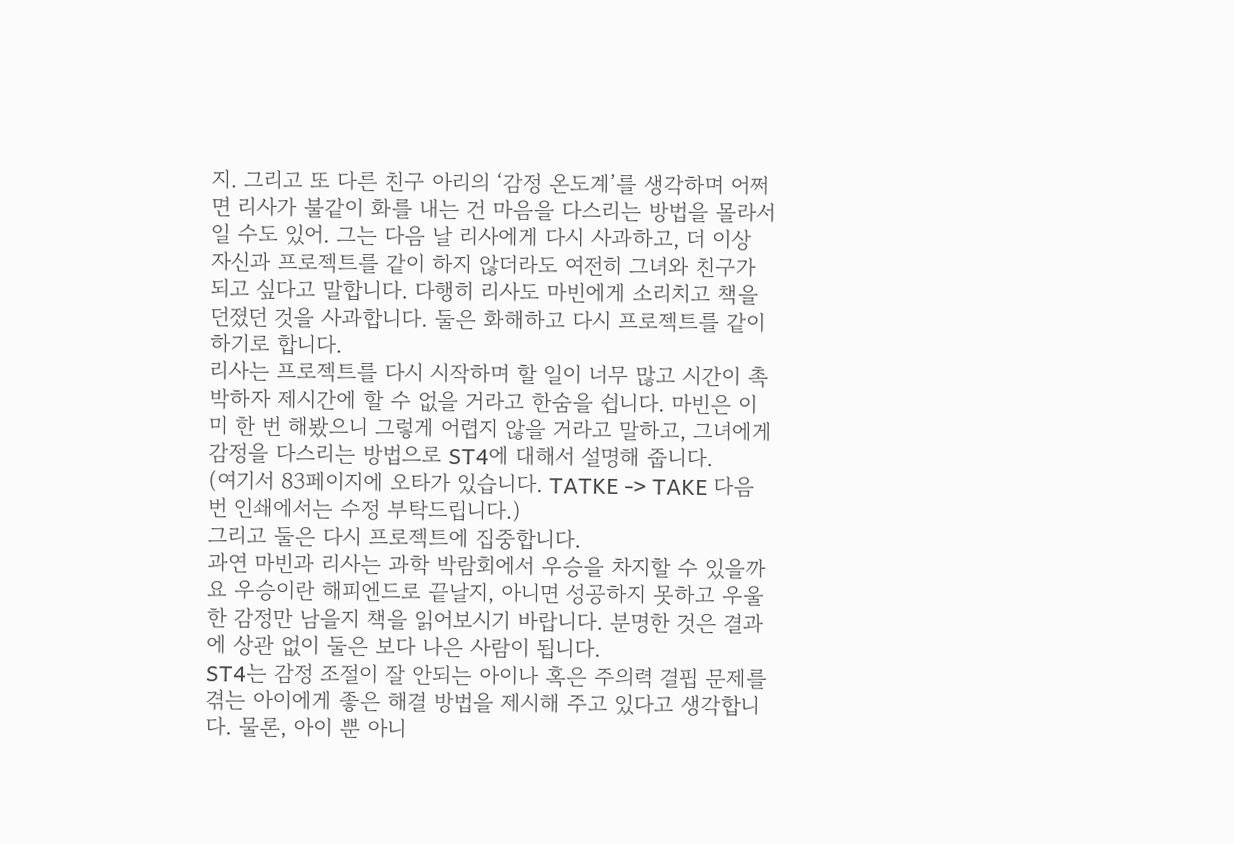지. 그리고 또 다른 친구 아리의 ‘감정 온도계’를 생각하며 어쩌면 리사가 불같이 화를 내는 건 마음을 다스리는 방법을 몰라서 일 수도 있어. 그는 다음 날 리사에게 다시 사과하고, 더 이상 자신과 프로젝트를 같이 하지 않더라도 여전히 그녀와 친구가 되고 싶다고 말합니다. 다행히 리사도 마빈에게 소리치고 책을 던졌던 것을 사과합니다. 둘은 화해하고 다시 프로젝트를 같이 하기로 합니다.
리사는 프로젝트를 다시 시작하며 할 일이 너무 많고 시간이 촉박하자 제시간에 할 수 없을 거라고 한숨을 쉽니다. 마빈은 이미 한 번 해봤으니 그렇게 어렵지 않을 거라고 말하고, 그녀에게 감정을 다스리는 방법으로 ST4에 대해서 설명해 줍니다.
(여기서 83페이지에 오타가 있습니다. TATKE -> TAKE 다음번 인쇄에서는 수정 부탁드립니다.)
그리고 둘은 다시 프로젝트에 집중합니다.
과연 마빈과 리사는 과학 박람회에서 우승을 차지할 수 있을까요 우승이란 해피엔드로 끝날지, 아니면 성공하지 못하고 우울한 감정만 남을지 책을 읽어보시기 바랍니다. 분명한 것은 결과에 상관 없이 둘은 보다 나은 사람이 됩니다.
ST4는 감정 조절이 잘 안되는 아이나 혹은 주의력 결핍 문제를 겪는 아이에게 좋은 해결 방법을 제시해 주고 있다고 생각합니다. 물론, 아이 뿐 아니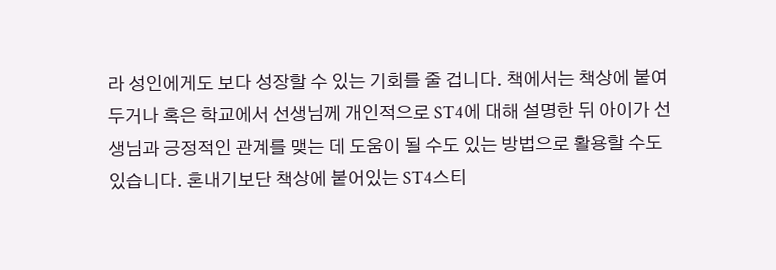라 성인에게도 보다 성장할 수 있는 기회를 줄 겁니다. 책에서는 책상에 붙여두거나 혹은 학교에서 선생님께 개인적으로 ST4에 대해 설명한 뒤 아이가 선생님과 긍정적인 관계를 맺는 데 도움이 될 수도 있는 방법으로 활용할 수도 있습니다. 혼내기보단 책상에 붙어있는 ST4스티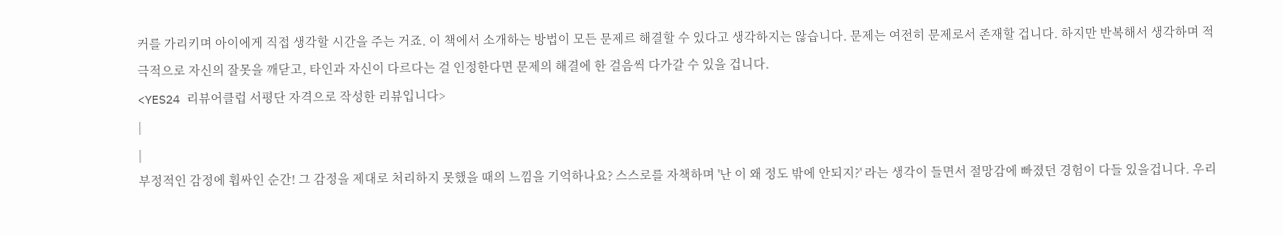커를 가리키며 아이에게 직접 생각할 시간을 주는 거죠. 이 책에서 소개하는 방법이 모든 문제르 해결할 수 있다고 생각하지는 않습니다. 문제는 여전히 문제로서 존재할 겁니다. 하지만 반복해서 생각하며 적극적으로 자신의 잘못을 깨닫고, 타인과 자신이 다르다는 걸 인정한다면 문제의 해결에 한 걸음씩 다가갈 수 있을 겁니다.
<YES24 리뷰어클럽 서평단 자격으로 작성한 리뷰입니다>
|
|
부정적인 감정에 휩싸인 순간! 그 감정을 제대로 처리하지 못했을 때의 느낌을 기억하나요? 스스로를 자책하며 '난 이 왜 정도 밖에 안되지?' 라는 생각이 들면서 절망감에 빠졌던 경험이 다들 있을겁니다. 우리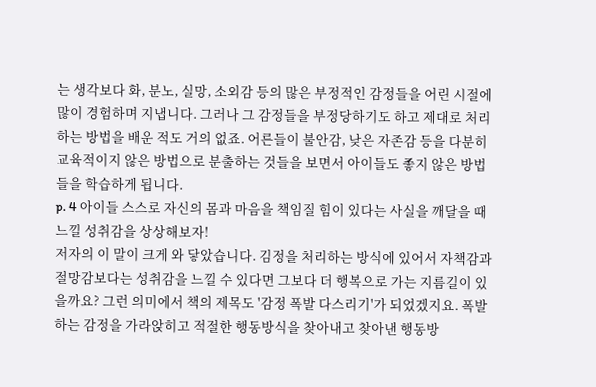는 생각보다 화, 분노, 실망, 소외감 등의 많은 부정적인 감정들을 어린 시절에 많이 경험하며 지냅니다. 그러나 그 감정들을 부정당하기도 하고 제대로 처리하는 방법을 배운 적도 거의 없죠. 어른들이 불안감, 낮은 자존감 등을 다분히 교육적이지 않은 방법으로 분출하는 것들을 보면서 아이들도 좋지 않은 방법들을 학습하게 됩니다.
p. 4 아이들 스스로 자신의 몸과 마음을 책임질 힘이 있다는 사실을 깨달을 때 느낄 성취감을 상상해보자!
저자의 이 말이 크게 와 닿았습니다. 김정을 처리하는 방식에 있어서 자책감과 절망감보다는 성취감을 느낄 수 있다면 그보다 더 행복으로 가는 지름길이 있을까요? 그런 의미에서 책의 제목도 '감정 폭발 다스리기'가 되었겠지요. 폭발하는 감정을 가라앉히고 적절한 행동방식을 찾아내고 찾아낸 행동방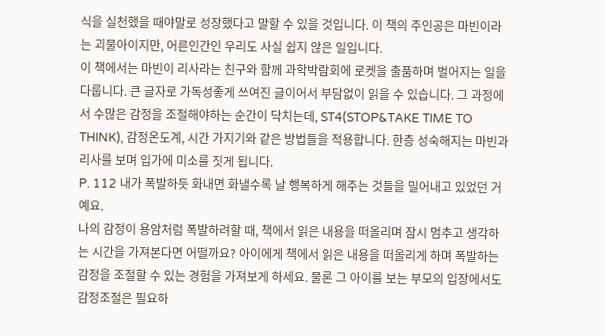식을 실천했을 때야말로 성장했다고 말할 수 있을 것입니다. 이 책의 주인공은 마빈이라는 괴물아이지만, 어른인간인 우리도 사실 쉽지 않은 일입니다.
이 책에서는 마빈이 리사라는 친구와 함께 과학박람회에 로켓을 출품하며 벌어지는 일을 다룹니다. 큰 글자로 가독성좋게 쓰여진 글이어서 부담없이 읽을 수 있습니다. 그 과정에서 수많은 감정을 조절해야하는 순간이 닥치는데, ST4(STOP&TAKE TIME TO THINK), 감정온도계, 시간 가지기와 같은 방법들을 적용합니다. 한층 성숙해지는 마빈과 리사를 보며 입가에 미소를 짓게 됩니다.
P. 112 내가 폭발하듯 화내면 화낼수록 날 행복하게 해주는 것들을 밀어내고 있었던 거예요.
나의 감정이 용암처럼 폭발하려할 때, 책에서 읽은 내용을 떠올리며 잠시 멈추고 생각하는 시간을 가져본다면 어떨까요? 아이에게 책에서 읽은 내용을 떠올리게 하며 폭발하는 감정을 조절할 수 있는 경험을 가져보게 하세요. 물론 그 아이를 보는 부모의 입장에서도 감정조절은 필요하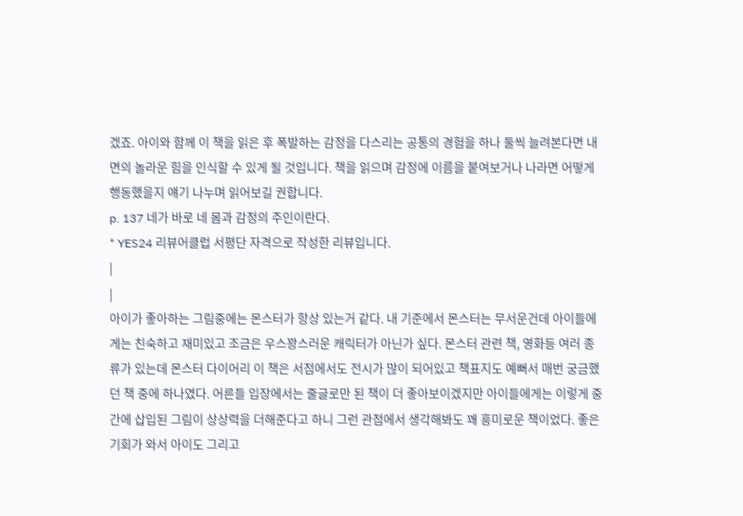겠죠. 아이와 함께 이 책을 읽은 후 폭발하는 감정을 다스리는 공통의 경험을 하나 둘씩 늘려본다면 내면의 놀라운 힘을 인식할 수 있게 될 것입니다. 책을 읽으며 감정에 이름을 붙여보거나 나라면 어떻게 행동했을지 얘기 나누며 읽어보길 권합니다.
p. 137 네가 바로 네 몸과 감정의 주인이란다.
* YES24 리뷰어클럽 서평단 자격으로 작성한 리뷰입니다.
|
|
아이가 좋아하는 그림중에는 몬스터가 항상 있는거 같다. 내 기준에서 몬스터는 무서운건데 아이들에게는 친숙하고 재미있고 조금은 우스꽝스러운 캐릭터가 아닌가 싶다. 몬스터 관련 책, 영화등 여러 종류가 있는데 몬스터 다이어리 이 책은 서점에서도 전시가 많이 되어있고 책표지도 예뻐서 매번 궁금했던 책 중에 하나였다. 어른들 입장에서는 줄글로만 된 책이 더 좋아보이겠지만 아이들에게는 이렇게 중간에 삽입된 그림이 상상력을 더해준다고 하니 그런 관점에서 생각해봐도 꽤 흥미로운 책이었다. 좋은 기회가 와서 아이도 그리고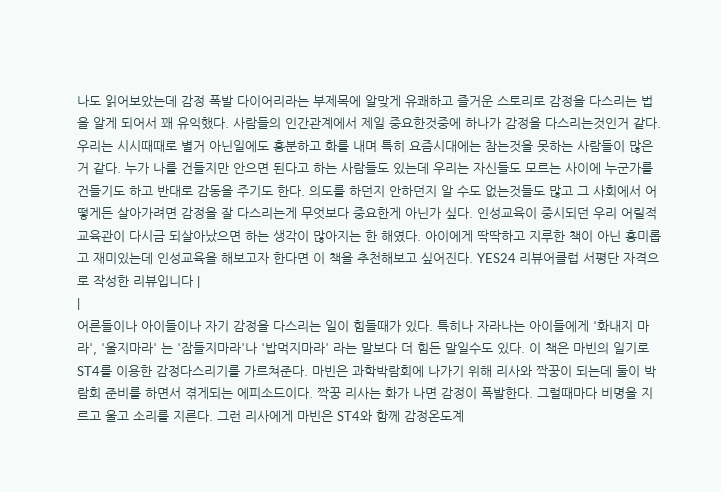나도 읽어보았는데 감정 폭발 다이어리라는 부제목에 알맞게 유쾌하고 즐거운 스토리로 감정을 다스리는 법을 알게 되어서 꽤 유익했다. 사람들의 인간관계에서 제일 중요한것중에 하나가 감정을 다스리는것인거 같다. 우리는 시시때때로 별거 아닌일에도 흥분하고 화를 내며 특히 요즘시대에는 참는것을 못하는 사람들이 많은거 같다. 누가 나를 건들지만 안으면 된다고 하는 사람들도 있는데 우리는 자신들도 모르는 사이에 누군가를 건들기도 하고 반대로 감동을 주기도 한다. 의도를 하던지 안하던지 알 수도 없는것들도 많고 그 사회에서 어떻게든 살아가려면 감정을 잘 다스리는게 무엇보다 중요한게 아닌가 싶다. 인성교육이 중시되던 우리 어릴적 교육관이 다시금 되살아났으면 하는 생각이 많아지는 한 해였다. 아이에게 딱딱하고 지루한 책이 아닌 흥미롭고 재미있는데 인성교육을 해보고자 한다면 이 책을 추천해보고 싶어진다. YES24 리뷰어클럽 서평단 자격으로 작성한 리뷰입니다 |
|
어른들이나 아이들이나 자기 감정을 다스리는 일이 힘들때가 있다. 특히나 자라나는 아이들에게 '화내지 마라', '울지마라' 는 '잠들지마라'나 '밥먹지마라' 라는 말보다 더 힘든 말일수도 있다. 이 책은 마빈의 일기로 ST4를 이용한 감정다스리기를 가르쳐준다. 마빈은 과학박람회에 나가기 위해 리사와 짝꿍이 되는데 둘이 박람회 준비를 하면서 겪게되는 에피소드이다. 짝꿍 리사는 화가 나면 감정이 폭발한다. 그럴때마다 비명을 지르고 울고 소리를 지른다. 그런 리사에게 마빈은 ST4와 함께 감정온도계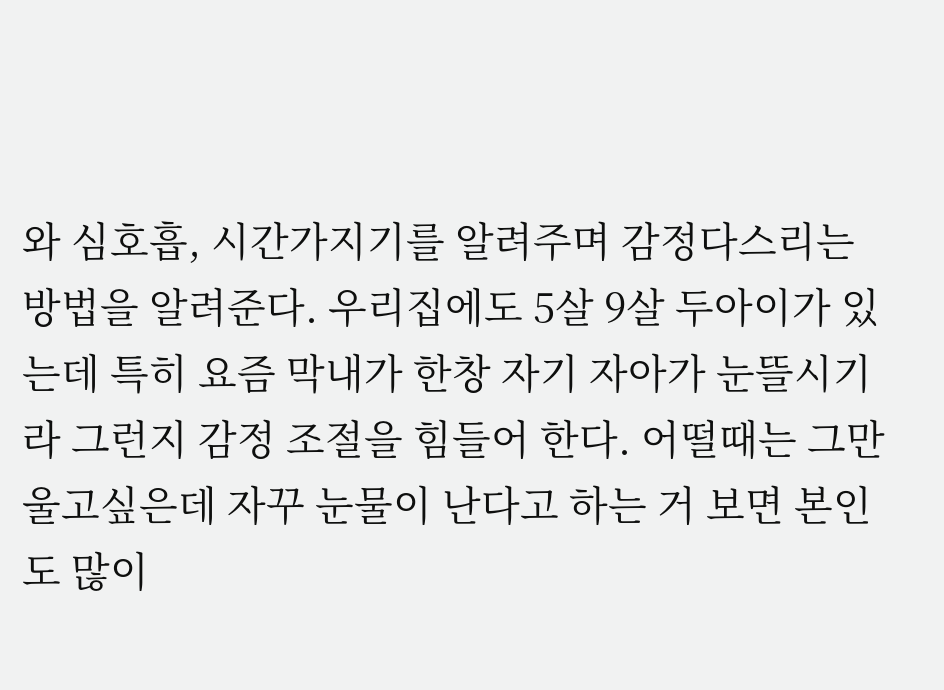와 심호흡, 시간가지기를 알려주며 감정다스리는 방법을 알려준다. 우리집에도 5살 9살 두아이가 있는데 특히 요즘 막내가 한창 자기 자아가 눈뜰시기라 그런지 감정 조절을 힘들어 한다. 어떨때는 그만울고싶은데 자꾸 눈물이 난다고 하는 거 보면 본인도 많이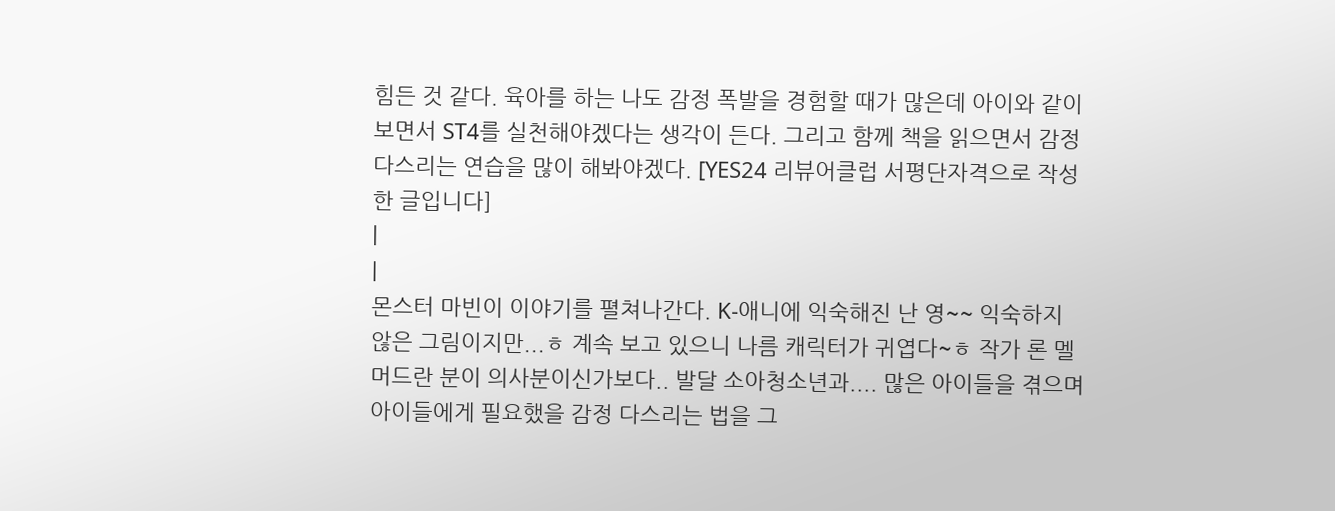힘든 것 같다. 육아를 하는 나도 감정 폭발을 경험할 때가 많은데 아이와 같이 보면서 ST4를 실천해야겠다는 생각이 든다. 그리고 함께 책을 읽으면서 감정 다스리는 연습을 많이 해봐야겠다. [YES24 리뷰어클럽 서평단자격으로 작성한 글입니다]
|
|
몬스터 마빈이 이야기를 펼쳐나간다. K-애니에 익숙해진 난 영~~ 익숙하지 않은 그림이지만...ㅎ 계속 보고 있으니 나름 캐릭터가 귀엽다~ㅎ 작가 론 멜머드란 분이 의사분이신가보다.. 발달 소아청소년과.... 많은 아이들을 겪으며 아이들에게 필요했을 감정 다스리는 법을 그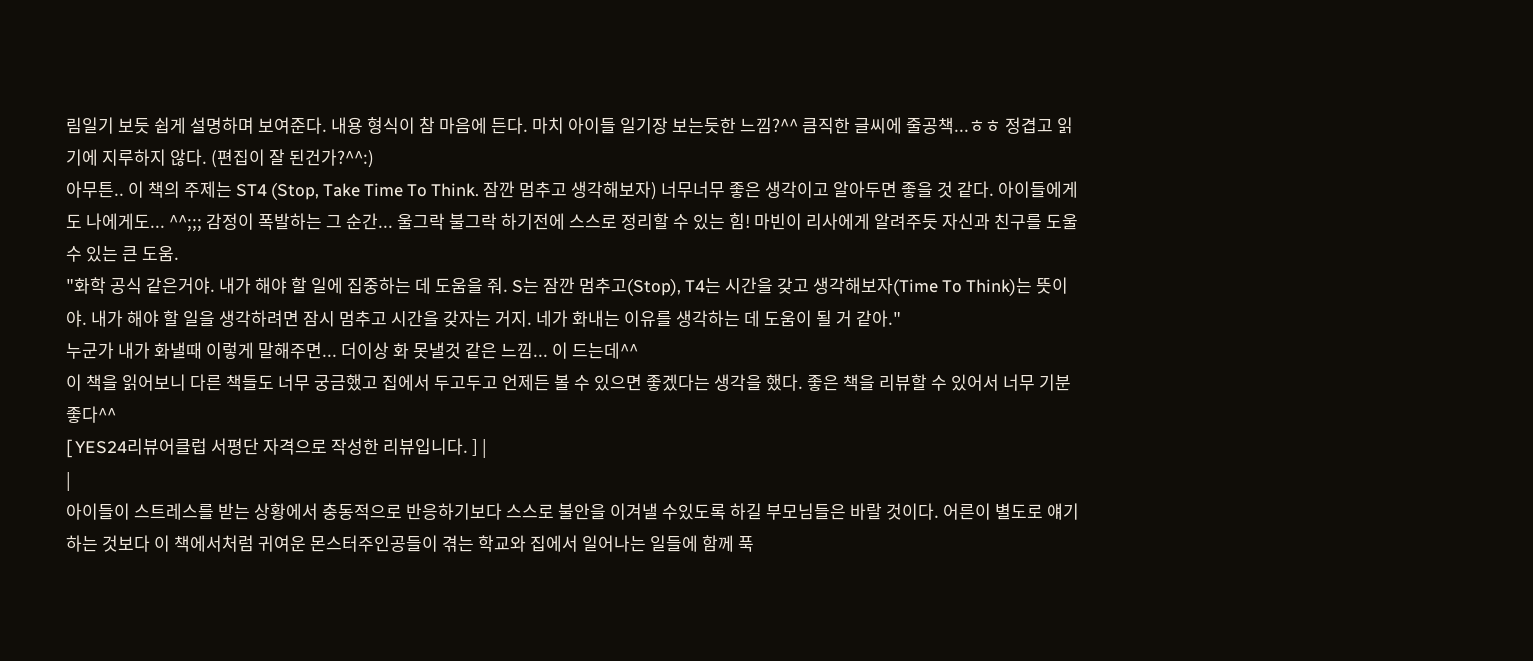림일기 보듯 쉽게 설명하며 보여준다. 내용 형식이 참 마음에 든다. 마치 아이들 일기장 보는듯한 느낌?^^ 큼직한 글씨에 줄공책...ㅎㅎ 정겹고 읽기에 지루하지 않다. (편집이 잘 된건가?^^:)
아무튼.. 이 책의 주제는 ST4 (Stop, Take Time To Think. 잠깐 멈추고 생각해보자) 너무너무 좋은 생각이고 알아두면 좋을 것 같다. 아이들에게도 나에게도... ^^;;; 감정이 폭발하는 그 순간... 울그락 불그락 하기전에 스스로 정리할 수 있는 힘! 마빈이 리사에게 알려주듯 자신과 친구를 도울 수 있는 큰 도움.
"화학 공식 같은거야. 내가 해야 할 일에 집중하는 데 도움을 줘. S는 잠깐 멈추고(Stop), T4는 시간을 갖고 생각해보자(Time To Think)는 뜻이야. 내가 해야 할 일을 생각하려면 잠시 멈추고 시간을 갖자는 거지. 네가 화내는 이유를 생각하는 데 도움이 될 거 같아."
누군가 내가 화낼때 이렇게 말해주면... 더이상 화 못낼것 같은 느낌... 이 드는데^^
이 책을 읽어보니 다른 책들도 너무 궁금했고 집에서 두고두고 언제든 볼 수 있으면 좋겠다는 생각을 했다. 좋은 책을 리뷰할 수 있어서 너무 기분 좋다^^
[ YES24리뷰어클럽 서평단 자격으로 작성한 리뷰입니다. ] |
|
아이들이 스트레스를 받는 상황에서 충동적으로 반응하기보다 스스로 불안을 이겨낼 수있도록 하길 부모님들은 바랄 것이다. 어른이 별도로 얘기하는 것보다 이 책에서처럼 귀여운 몬스터주인공들이 겪는 학교와 집에서 일어나는 일들에 함께 푹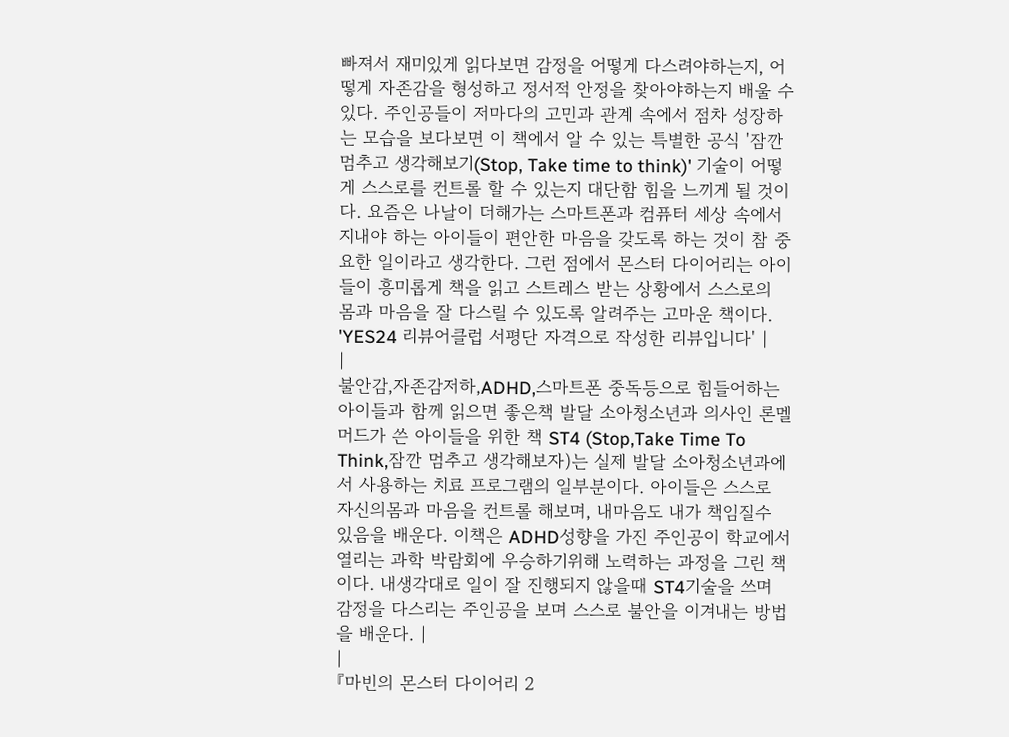빠져서 재미있게 읽다보면 감정을 어떻게 다스려야하는지, 어떻게 자존감을 형성하고 정서적 안정을 찾아야하는지 배울 수 있다. 주인공들이 저마다의 고민과 관계 속에서 점차 성장하는 모습을 보다보면 이 책에서 알 수 있는 특별한 공식 '잠깐 멈추고 생각해보기(Stop, Take time to think)' 기술이 어떻게 스스로를 컨트롤 할 수 있는지 대단함 힘을 느끼게 될 것이다. 요즘은 나날이 더해가는 스마트폰과 컴퓨터 세상 속에서 지내야 하는 아이들이 편안한 마음을 갖도록 하는 것이 참 중요한 일이라고 생각한다. 그런 점에서 몬스터 다이어리는 아이들이 흥미롭게 책을 읽고 스트레스 받는 상황에서 스스로의 몸과 마음을 잘 다스릴 수 있도록 알려주는 고마운 책이다. 'YES24 리뷰어클럽 서평단 자격으로 작성한 리뷰입니다' |
|
불안감,자존감저하,ADHD,스마트폰 중독등으로 힘들어하는 아이들과 함께 읽으면 좋은책 발달 소아청소년과 의사인 론멜머드가 쓴 아이들을 위한 책 ST4 (Stop,Take Time To Think,잠깐 멈추고 생각해보자)는 실제 발달 소아청소년과에서 사용하는 치료 프로그램의 일부분이다. 아이들은 스스로 자신의몸과 마음을 컨트롤 해보며, 내마음도 내가 책임질수 있음을 배운다. 이책은 ADHD성향을 가진 주인공이 학교에서 열리는 과학 박람회에 우승하기위해 노력하는 과정을 그린 책이다. 내생각대로 일이 잘 진행되지 않을때 ST4기술을 쓰며 감정을 다스리는 주인공을 보며 스스로 불안을 이겨내는 방법을 배운다. |
|
『마빈의 몬스터 다이어리 2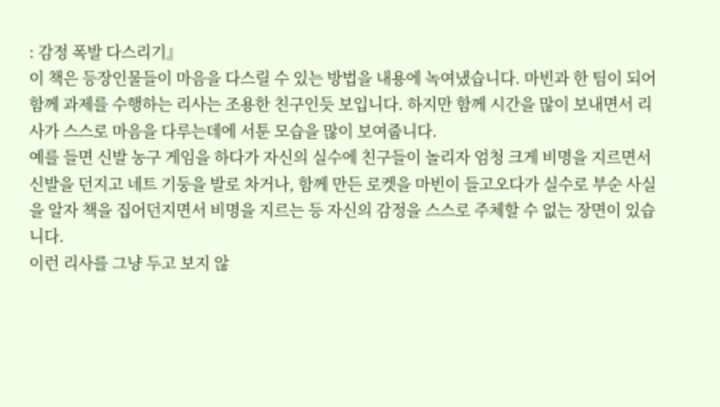: 감정 폭발 다스리기』
이 책은 등장인물들이 마음을 다스릴 수 있는 방법을 내용에 녹여냈습니다. 마빈과 한 팀이 되어 함께 과제를 수행하는 리사는 조용한 친구인듯 보입니다. 하지만 함께 시간을 많이 보내면서 리사가 스스로 마음을 다루는데에 서툰 모습을 많이 보여줍니다.
예를 들면 신발 농구 게임을 하다가 자신의 실수에 친구들이 놀리자 엄청 크게 비명을 지르면서 신발을 던지고 네트 기둥을 발로 차거나, 함께 만든 로켓을 마빈이 들고오다가 실수로 부순 사실을 알자 책을 집어던지면서 비명을 지르는 등 자신의 감정을 스스로 주체할 수 없는 장면이 있습니다.
이런 리사를 그냥 두고 보지 않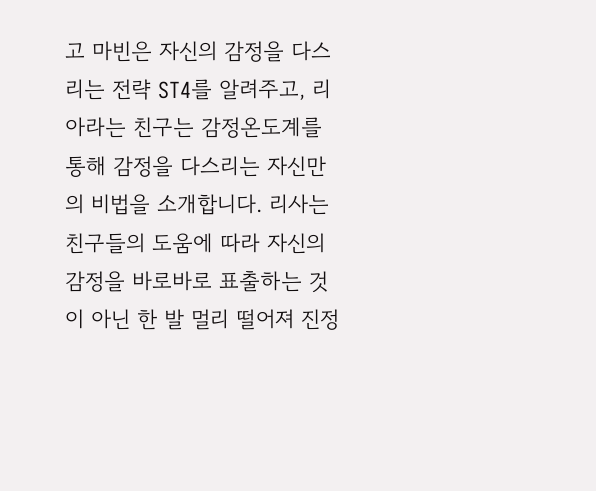고 마빈은 자신의 감정을 다스리는 전략 ST4를 알려주고, 리아라는 친구는 감정온도계를 통해 감정을 다스리는 자신만의 비법을 소개합니다. 리사는 친구들의 도움에 따라 자신의 감정을 바로바로 표출하는 것이 아닌 한 발 멀리 떨어져 진정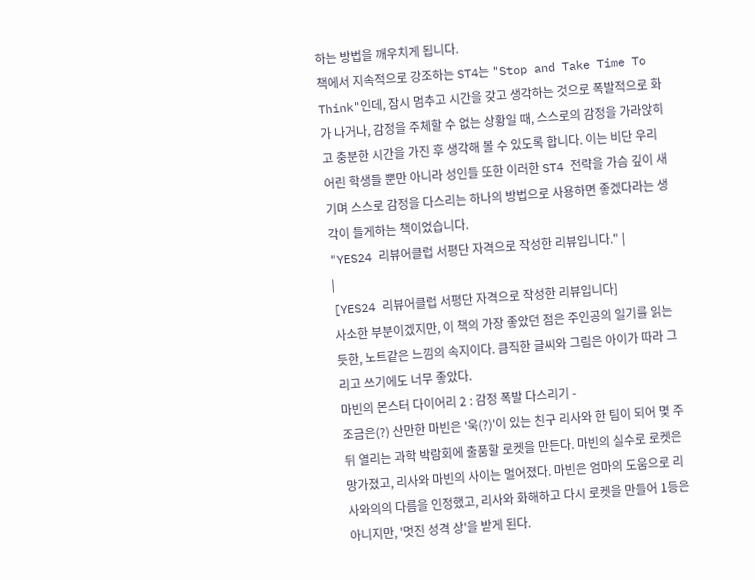하는 방법을 깨우치게 됩니다.
책에서 지속적으로 강조하는 ST4는 "Stop and Take Time To Think"인데, 잠시 멈추고 시간을 갖고 생각하는 것으로 폭발적으로 화가 나거나, 감정을 주체할 수 없는 상황일 때, 스스로의 감정을 가라앉히고 충분한 시간을 가진 후 생각해 볼 수 있도록 합니다. 이는 비단 우리 어린 학생들 뿐만 아니라 성인들 또한 이러한 ST4 전략을 가슴 깊이 새기며 스스로 감정을 다스리는 하나의 방법으로 사용하면 좋겠다라는 생각이 들게하는 책이었습니다.
"YES24 리뷰어클럽 서평단 자격으로 작성한 리뷰입니다." |
|
[YES24 리뷰어클럽 서평단 자격으로 작성한 리뷰입니다]
사소한 부분이겠지만, 이 책의 가장 좋았던 점은 주인공의 일기를 읽는 듯한, 노트같은 느낌의 속지이다. 큼직한 글씨와 그림은 아이가 따라 그리고 쓰기에도 너무 좋았다.
마빈의 몬스터 다이어리 2 : 감정 폭발 다스리기 -
조금은(?) 산만한 마빈은 '욱(?)'이 있는 친구 리사와 한 팀이 되어 몇 주 뒤 열리는 과학 박람회에 출품할 로켓을 만든다. 마빈의 실수로 로켓은 망가졌고, 리사와 마빈의 사이는 멀어졌다. 마빈은 엄마의 도움으로 리사와의의 다름을 인정했고, 리사와 화해하고 다시 로켓을 만들어 1등은 아니지만, '멋진 성격 상'을 받게 된다.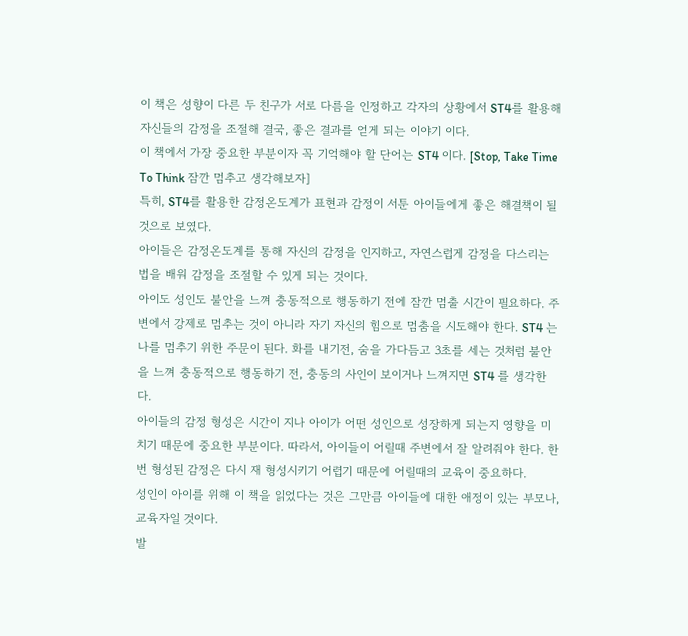이 책은 성향이 다른 두 친구가 서로 다름을 인정하고 각자의 상황에서 ST4를 활용해 자신들의 감정을 조절해 결국, 좋은 결과를 얻게 되는 이야기 이다.
이 책에서 가장 중요한 부분이자 꼭 기억해야 할 단어는 ST4 이다. [Stop, Take Time To Think 잠깐 멈추고 생각해보자]
특히, ST4를 활용한 감정온도계가 표현과 감정이 서툰 아이들에게 좋은 해결책이 될 것으로 보였다.
아이들은 감정온도계를 통해 자신의 감정을 인지하고, 자연스럽게 감정을 다스리는 법을 배워 감정을 조절할 수 있게 되는 것이다.
아이도 성인도 불안을 느껴 충동적으로 행동하기 전에 잠깐 멈출 시간이 필요하다. 주변에서 강제로 멈추는 것이 아니라 자기 자신의 힘으로 멈춤을 시도해야 한다. ST4 는 나를 멈추기 위한 주문이 된다. 화를 내기전, 숨을 가다듬고 3초를 세는 것처럼 불안을 느껴 충동적으로 행동하기 전, 충동의 사인이 보이거나 느껴지면 ST4 를 생각한다.
아이들의 감정 형성은 시간이 지나 아이가 어떤 성인으로 성장하게 되는지 영향을 미치기 때문에 중요한 부분이다. 따라서, 아이들이 어릴때 주변에서 잘 알려줘야 한다. 한번 형성된 감정은 다시 재 형성시키기 어렵기 때문에 어릴때의 교육이 중요하다.
성인이 아이를 위해 이 책을 읽었다는 것은 그만큼 아이들에 대한 애정이 있는 부모나, 교육자일 것이다.
발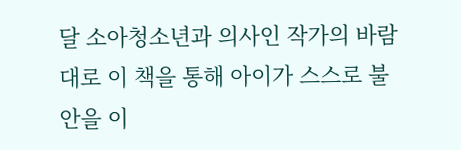달 소아청소년과 의사인 작가의 바람대로 이 책을 통해 아이가 스스로 불안을 이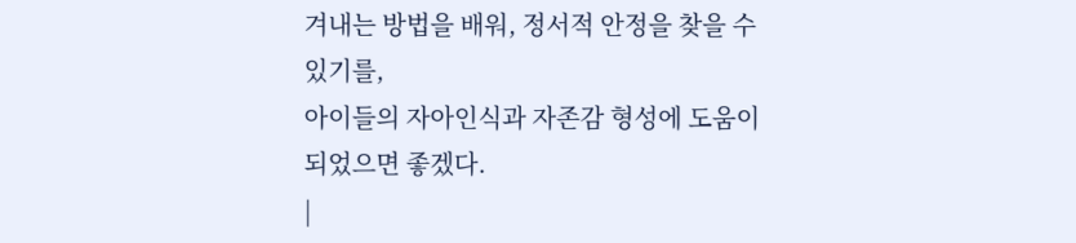겨내는 방법을 배워, 정서적 안정을 찾을 수 있기를,
아이들의 자아인식과 자존감 형성에 도움이 되었으면 좋겠다.
|